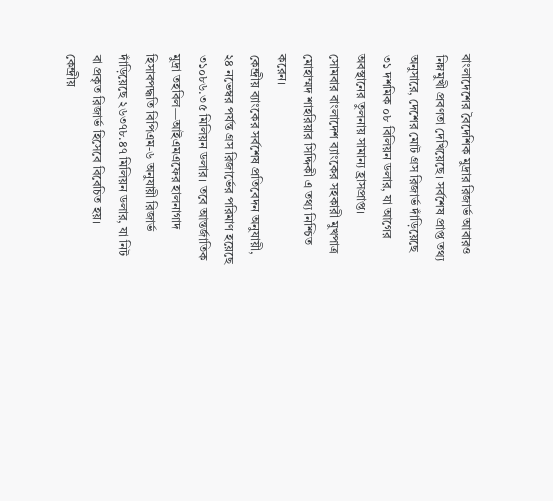বাংলাদেশের বৈদেশিক মুদ্রার রিজার্ভ আবারও নিম্নমুখী প্রবণতা দেখিয়েছে। সর্বশেষ প্রাপ্ত তথ্য অনুসারে, দেশের মোট গ্রস রিজার্ভ দাঁড়িয়েছে ৩১ দশমিক ০৮ বিলিয়ন ডলার, যা আগের অবস্থানের তুলনায় সামান্য হ্রাসপ্রাপ্ত।
সোমবার বাংলাদেশ ব্যাংকের সহকারী মুখপাত্র মোহাম্মদ শাহরিয়ার সিদ্দিকী এ তথ্য নিশ্চিত করেন।
কেন্দ্রীয় ব্যাংকের সর্বশেষ প্রতিবেদন অনুযায়ী, ২৪ নভেম্বর পর্যন্ত গ্রস রিজার্ভের পরিমাণ হয়েছে ৩১০৮৬.৩৫ মিলিয়ন ডলার। তবে আন্তর্জাতিক মুদ্রা তহবিল—আইএমএফের হালনাগাদ হিসাবপদ্ধতি বিপিএম-৬ অনুযায়ী রিজার্ভ দাঁড়িয়েছে ২৬৩৭৮.৪৭ মিলিয়ন ডলার, যা নিট বা প্রকৃত রিজার্ভ হিসেবে বিবেচিত হয়।
কেন্দ্রীয়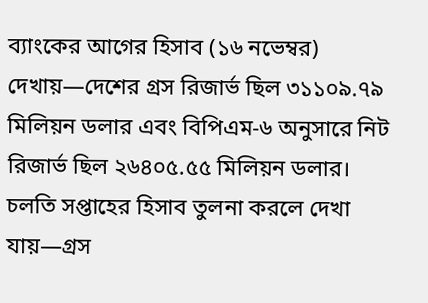ব্যাংকের আগের হিসাব (১৬ নভেম্বর) দেখায়—দেশের গ্রস রিজার্ভ ছিল ৩১১০৯.৭৯ মিলিয়ন ডলার এবং বিপিএম-৬ অনুসারে নিট রিজার্ভ ছিল ২৬৪০৫.৫৫ মিলিয়ন ডলার।
চলতি সপ্তাহের হিসাব তুলনা করলে দেখা যায়—গ্রস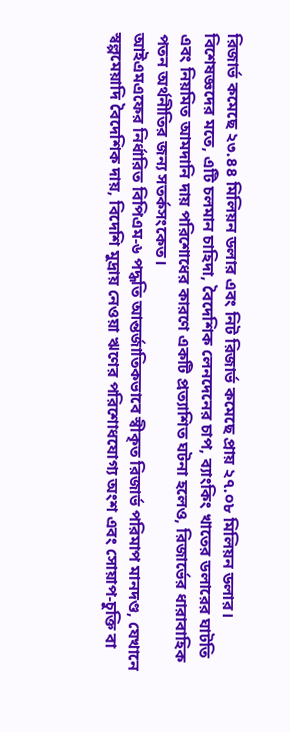রিজার্ভ কমেছে ২৩.৪৪ মিলিয়ন ডলার এবং নিট রিজার্ভ কমেছে প্রায় ২৭.০৮ মিলিয়ন ডলার।
বিশেষজ্ঞদের মতে, এটি চলমান চাহিদা, বৈদেশিক লেনদেনের চাপ, ব্যাংকিং খাতের ডলারের ঘাটতি এবং নিয়মিত আমদানি দায় পরিশোধের কারণে একটি প্রত্যাশিত ঘটনা হলেও, রিজার্ভের ধারাবাহিক পতন অর্থনীতির জন্য সতর্কসংকেত।
আইএমএফের নির্ধারিত বিপিএম-৬ পদ্ধতি আন্তর্জাতিকভাবে স্বীকৃত রিজার্ভ পরিমাপ মানদণ্ড, যেখানে স্বল্পমেয়াদি বৈদেশিক দায়, বিদেশি মুদ্রায় নেওয়া ঋণের পরিশোধযোগ্য অংশ এবং সোয়াপ-চুক্তি বা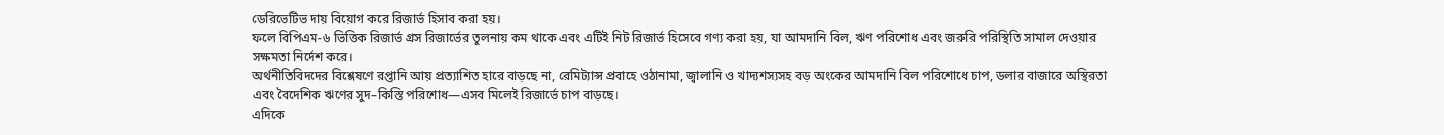ডেরিভেটিভ দায় বিয়োগ করে রিজার্ভ হিসাব করা হয়।
ফলে বিপিএম-৬ ভিত্তিক রিজার্ভ গ্রস রিজার্ভের তুলনায় কম থাকে এবং এটিই নিট রিজার্ভ হিসেবে গণ্য করা হয়, যা আমদানি বিল, ঋণ পরিশোধ এবং জরুরি পরিস্থিতি সামাল দেওয়ার সক্ষমতা নির্দেশ করে।
অর্থনীতিবিদদের বিশ্লেষণে রপ্তানি আয় প্রত্যাশিত হারে বাড়ছে না, রেমিট্যান্স প্রবাহে ওঠানামা, জ্বালানি ও খাদ্যশস্যসহ বড় অংকের আমদানি বিল পরিশোধে চাপ, ডলার বাজারে অস্থিরতা এবং বৈদেশিক ঋণের সুদ–কিস্তি পরিশোধ—এসব মিলেই রিজার্ভে চাপ বাড়ছে।
এদিকে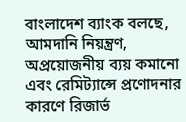বাংলাদেশ ব্যাংক বলছে, আমদানি নিয়ন্ত্রণ, অপ্রয়োজনীয় ব্যয় কমানো এবং রেমিট্যান্সে প্রণোদনার কারণে রিজার্ভ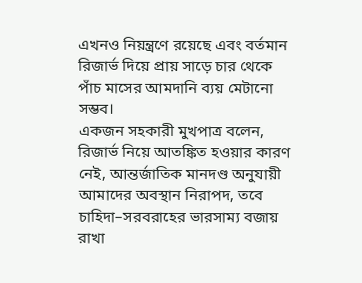এখনও নিয়ন্ত্রণে রয়েছে এবং বর্তমান রিজার্ভ দিয়ে প্রায় সাড়ে চার থেকে পাঁচ মাসের আমদানি ব্যয় মেটানো সম্ভব।
একজন সহকারী মুখপাত্র বলেন, রিজার্ভ নিয়ে আতঙ্কিত হওয়ার কারণ নেই, আন্তর্জাতিক মানদণ্ড অনুযায়ী আমাদের অবস্থান নিরাপদ, তবে চাহিদা–সরবরাহের ভারসাম্য বজায় রাখা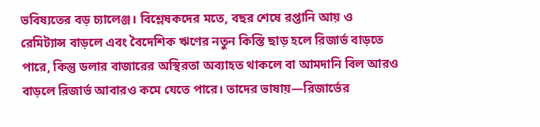ভবিষ্যতের বড় চ্যালেঞ্জ। বিশ্লেষকদের মতে, বছর শেষে রপ্তানি আয় ও রেমিট্যান্স বাড়লে এবং বৈদেশিক ঋণের নতুন কিস্তি ছাড় হলে রিজার্ভ বাড়তে পারে, কিন্তু ডলার বাজারের অস্থিরতা অব্যাহত থাকলে বা আমদানি বিল আরও বাড়লে রিজার্ভ আবারও কমে যেতে পারে। তাদের ভাষায়—রিজার্ভের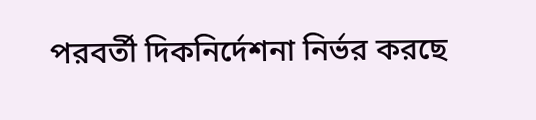পরবর্তী দিকনির্দেশনা নির্ভর করছে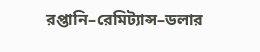রপ্তানি–রেমিট্যান্স–ডলার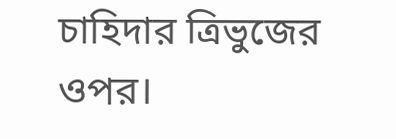চাহিদার ত্রিভুজের ওপর।